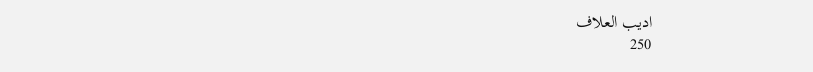اديب العلاف
250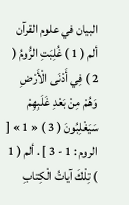البيان في علوم القرآن
ألم ( 1 ) غُلِبَتِ الرُّومُ ( 2 ) فِي أَدْنَى الْأَرْضِ وَهُمْ مِنْ بَعْدِ غَلَبِهِمْ سَيَغْلِبُونَ ( 3 ) « 1 » [ الروم : 1 - 3 ] . ألم ( 1 ) تِلْكَ آياتُ الْكِتابِ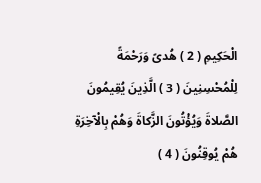الْحَكِيمِ ( 2 ) هُدىً وَرَحْمَةً لِلْمُحْسِنِينَ ( 3 ) الَّذِينَ يُقِيمُونَ الصَّلاةَ وَيُؤْتُونَ الزَّكاةَ وَهُمْ بِالْآخِرَةِ هُمْ يُوقِنُونَ ( 4 )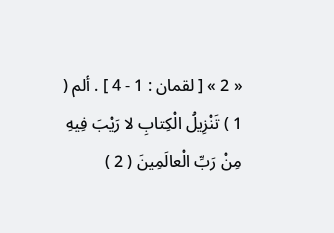« 2 » [ لقمان : 1 - 4 ] . ألم ( 1 ) تَنْزِيلُ الْكِتابِ لا رَيْبَ فِيهِ مِنْ رَبِّ الْعالَمِينَ ( 2 )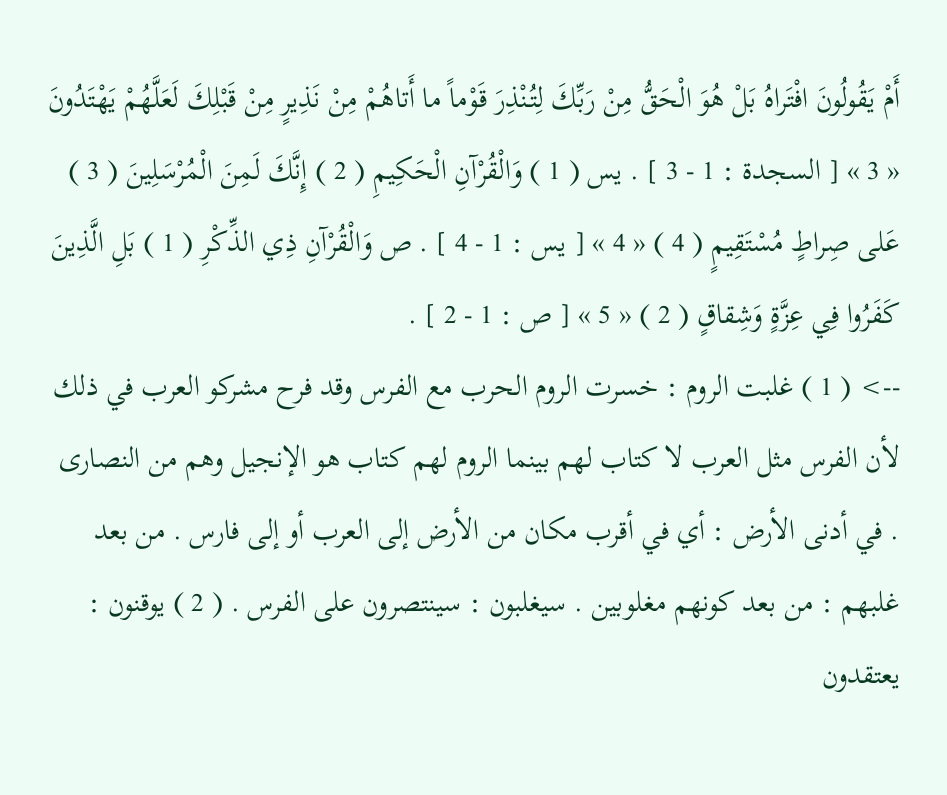أَمْ يَقُولُونَ افْتَراهُ بَلْ هُوَ الْحَقُّ مِنْ رَبِّكَ لِتُنْذِرَ قَوْماً ما أَتاهُمْ مِنْ نَذِيرٍ مِنْ قَبْلِكَ لَعَلَّهُمْ يَهْتَدُونَ « 3 » [ السجدة : 1 - 3 ] . يس ( 1 ) وَالْقُرْآنِ الْحَكِيمِ ( 2 ) إِنَّكَ لَمِنَ الْمُرْسَلِينَ ( 3 ) عَلى صِراطٍ مُسْتَقِيمٍ ( 4 ) « 4 » [ يس : 1 - 4 ] . ص وَالْقُرْآنِ ذِي الذِّكْرِ ( 1 ) بَلِ الَّذِينَ كَفَرُوا فِي عِزَّةٍ وَشِقاقٍ ( 2 ) « 5 » [ ص : 1 - 2 ] .
--> ( 1 ) غلبت الروم : خسرت الروم الحرب مع الفرس وقد فرح مشركو العرب في ذلك لأن الفرس مثل العرب لا كتاب لهم بينما الروم لهم كتاب هو الإنجيل وهم من النصارى . في أدنى الأرض : أي في أقرب مكان من الأرض إلى العرب أو إلى فارس . من بعد غلبهم : من بعد كونهم مغلوبين . سيغلبون : سينتصرون على الفرس . ( 2 ) يوقنون : يعتقدون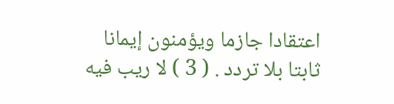اعتقادا جازما ويؤمنون إيمانا ثابتا بلا تردد . ( 3 ) لا ريب فيه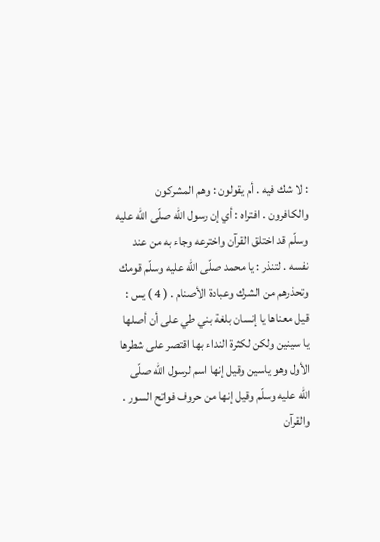: لا شك فيه . أم يقولون : وهم المشركون والكافرون . افتراه : أي إن رسول اللّه صلّى اللّه عليه وسلّم قد اختلق القرآن واخترعه وجاء به من عند نفسه . لتنذر : يا محمد صلّى اللّه عليه وسلّم قومك وتحذرهم من الشرك وعبادة الأصنام . ( 4 ) يس : قيل معناها يا إنسان بلغة بني طي على أن أصلها يا سينين ولكن لكثرة النداء بها اقتصر على شطرها الأول وهو ياسين وقيل إنها اسم لرسول اللّه صلّى اللّه عليه وسلّم وقيل إنها من حروف فواتح السور . والقرآن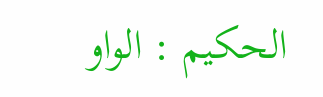الحكيم : الواو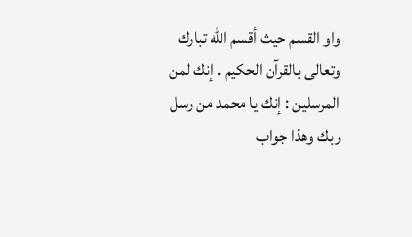واو القسم حيث أقسم اللّه تبارك وتعالى بالقرآن الحكيم . إنك لمن المرسلين : إنك يا محمد من رسل ربك وهذا جواب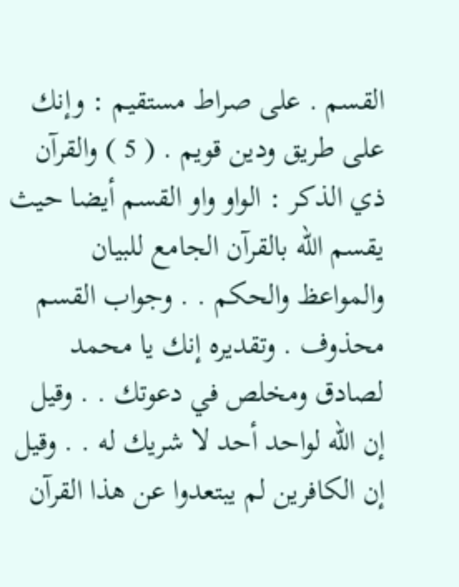القسم . على صراط مستقيم : وإنك على طريق ودين قويم . ( 5 ) والقرآن ذي الذكر : الواو واو القسم أيضا حيث يقسم اللّه بالقرآن الجامع للبيان والمواعظ والحكم . . وجواب القسم محذوف . وتقديره إنك يا محمد لصادق ومخلص في دعوتك . . وقيل إن اللّه لواحد أحد لا شريك له . . وقيل إن الكافرين لم يبتعدوا عن هذا القرآن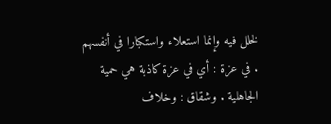لخلل فيه وإنما استعلاء واستكبارا في أنفسهم . في عزة : أي في عزة كاذبة هي حمية الجاهلية . وشقاق : وخلاف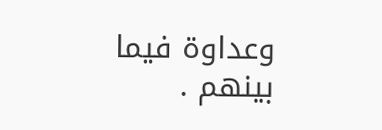وعداوة فيما بينهم .